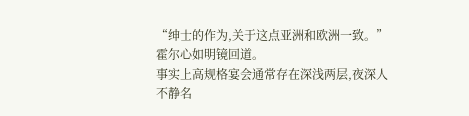“绅士的作为,关于这点亚洲和欧洲一致。”霍尔心如明镜回道。
事实上高规格宴会通常存在深浅两层,夜深人不静名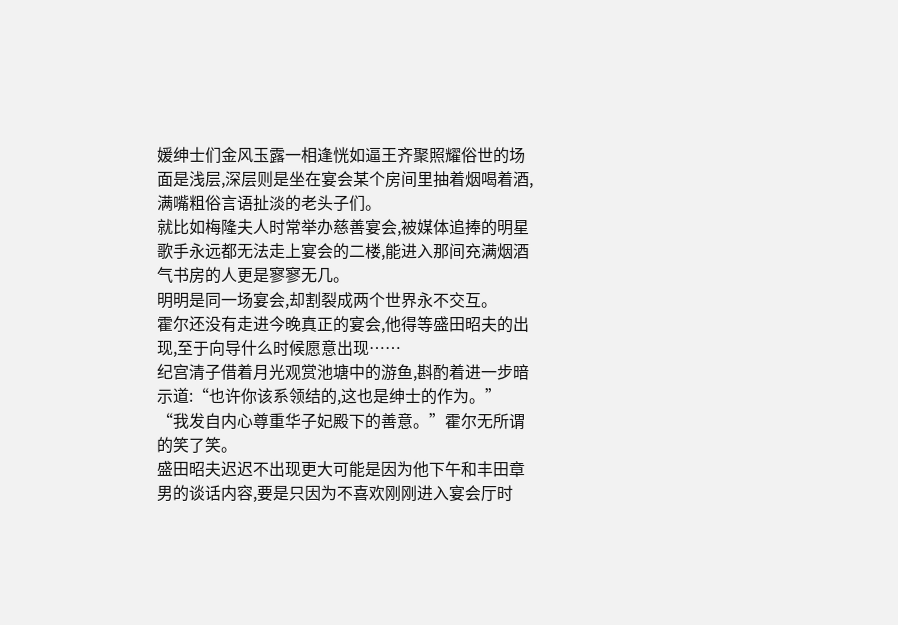媛绅士们金风玉露一相逢恍如逼王齐聚照耀俗世的场面是浅层,深层则是坐在宴会某个房间里抽着烟喝着酒,满嘴粗俗言语扯淡的老头子们。
就比如梅隆夫人时常举办慈善宴会,被媒体追捧的明星歌手永远都无法走上宴会的二楼,能进入那间充满烟酒气书房的人更是寥寥无几。
明明是同一场宴会,却割裂成两个世界永不交互。
霍尔还没有走进今晚真正的宴会,他得等盛田昭夫的出现,至于向导什么时候愿意出现……
纪宫清子借着月光观赏池塘中的游鱼,斟酌着进一步暗示道:“也许你该系领结的,这也是绅士的作为。”
“我发自内心尊重华子妃殿下的善意。”霍尔无所谓的笑了笑。
盛田昭夫迟迟不出现更大可能是因为他下午和丰田章男的谈话内容,要是只因为不喜欢刚刚进入宴会厅时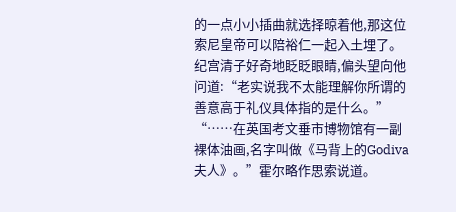的一点小小插曲就选择晾着他,那这位索尼皇帝可以陪裕仁一起入土埋了。
纪宫清子好奇地眨眨眼睛,偏头望向他问道:“老实说我不太能理解你所谓的善意高于礼仪具体指的是什么。”
“……在英国考文垂市博物馆有一副裸体油画,名字叫做《马背上的Godiva夫人》。”霍尔略作思索说道。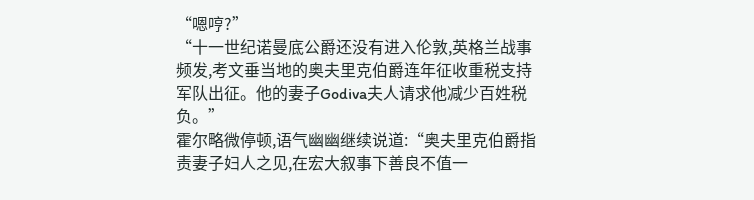“嗯哼?”
“十一世纪诺曼底公爵还没有进入伦敦,英格兰战事频发,考文垂当地的奥夫里克伯爵连年征收重税支持军队出征。他的妻子Godiva夫人请求他减少百姓税负。”
霍尔略微停顿,语气幽幽继续说道:“奥夫里克伯爵指责妻子妇人之见,在宏大叙事下善良不值一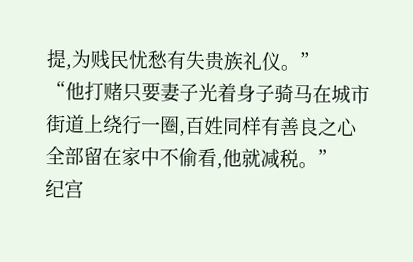提,为贱民忧愁有失贵族礼仪。”
“他打赌只要妻子光着身子骑马在城市街道上绕行一圈,百姓同样有善良之心全部留在家中不偷看,他就减税。”
纪宫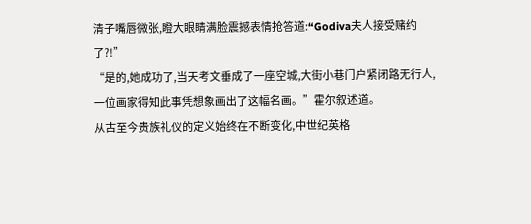清子嘴唇微张,瞪大眼睛满脸震撼表情抢答道:“Godiva夫人接受赌约了?!”
“是的,她成功了,当天考文垂成了一座空城,大街小巷门户紧闭路无行人,一位画家得知此事凭想象画出了这幅名画。”霍尔叙述道。
从古至今贵族礼仪的定义始终在不断变化,中世纪英格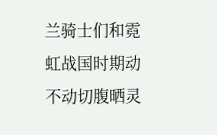兰骑士们和霓虹战国时期动不动切腹晒灵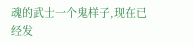魂的武士一个鬼样子,现在已经发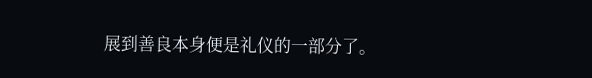展到善良本身便是礼仪的一部分了。